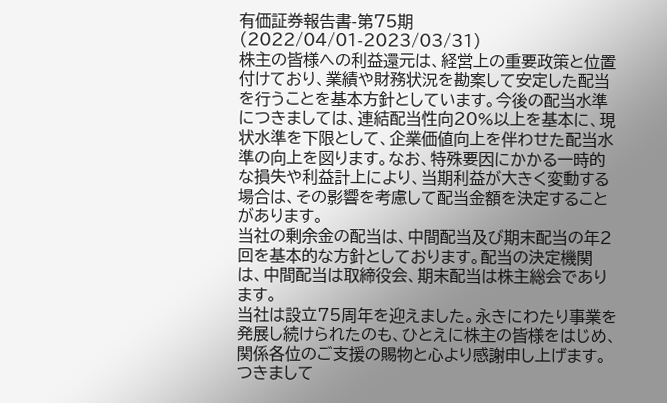有価証券報告書-第75期(2022/04/01-2023/03/31)
株主の皆様への利益還元は、経営上の重要政策と位置付けており、業績や財務状況を勘案して安定した配当を行うことを基本方針としています。今後の配当水準につきましては、連結配当性向20%以上を基本に、現状水準を下限として、企業価値向上を伴わせた配当水準の向上を図ります。なお、特殊要因にかかる一時的な損失や利益計上により、当期利益が大きく変動する場合は、その影響を考慮して配当金額を決定することがあります。
当社の剰余金の配当は、中間配当及び期末配当の年2回を基本的な方針としております。配当の決定機関は、中間配当は取締役会、期末配当は株主総会であります。
当社は設立75周年を迎えました。永きにわたり事業を発展し続けられたのも、ひとえに株主の皆様をはじめ、関係各位のご支援の賜物と心より感謝申し上げます。つきまして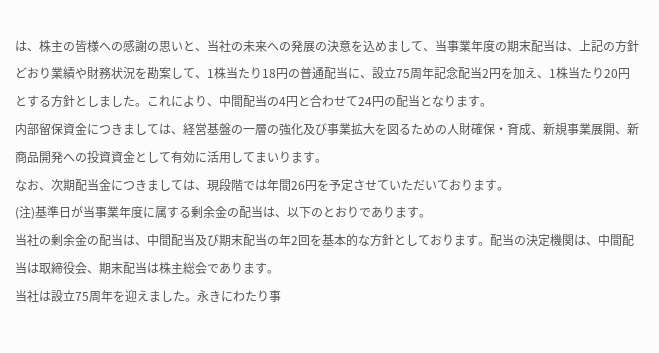は、株主の皆様への感謝の思いと、当社の未来への発展の決意を込めまして、当事業年度の期末配当は、上記の方針どおり業績や財務状況を勘案して、1株当たり18円の普通配当に、設立75周年記念配当2円を加え、1株当たり20円とする方針としました。これにより、中間配当の4円と合わせて24円の配当となります。
内部留保資金につきましては、経営基盤の一層の強化及び事業拡大を図るための人財確保・育成、新規事業展開、新商品開発への投資資金として有効に活用してまいります。
なお、次期配当金につきましては、現段階では年間26円を予定させていただいております。
(注)基準日が当事業年度に属する剰余金の配当は、以下のとおりであります。
当社の剰余金の配当は、中間配当及び期末配当の年2回を基本的な方針としております。配当の決定機関は、中間配当は取締役会、期末配当は株主総会であります。
当社は設立75周年を迎えました。永きにわたり事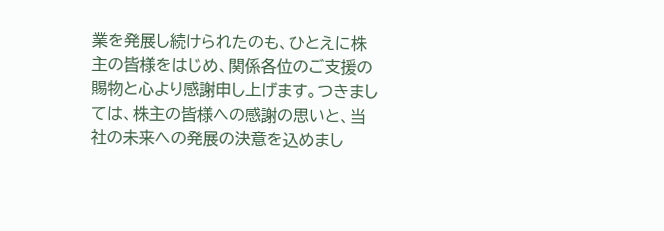業を発展し続けられたのも、ひとえに株主の皆様をはじめ、関係各位のご支援の賜物と心より感謝申し上げます。つきましては、株主の皆様への感謝の思いと、当社の未来への発展の決意を込めまし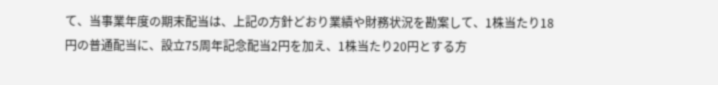て、当事業年度の期末配当は、上記の方針どおり業績や財務状況を勘案して、1株当たり18円の普通配当に、設立75周年記念配当2円を加え、1株当たり20円とする方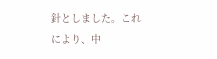針としました。これにより、中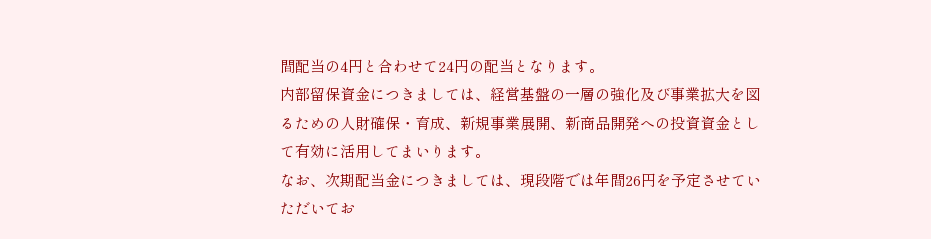間配当の4円と合わせて24円の配当となります。
内部留保資金につきましては、経営基盤の一層の強化及び事業拡大を図るための人財確保・育成、新規事業展開、新商品開発への投資資金として有効に活用してまいります。
なお、次期配当金につきましては、現段階では年間26円を予定させていただいてお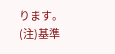ります。
(注)基準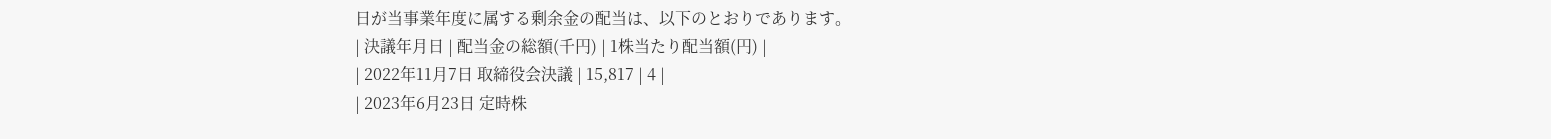日が当事業年度に属する剰余金の配当は、以下のとおりであります。
| 決議年月日 | 配当金の総額(千円) | 1株当たり配当額(円) |
| 2022年11月7日 取締役会決議 | 15,817 | 4 |
| 2023年6月23日 定時株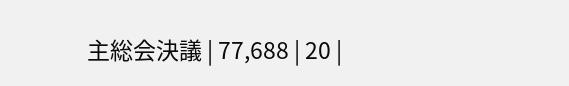主総会決議 | 77,688 | 20 |